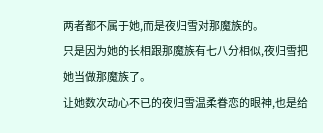两者都不属于她,而是夜归雪对那魔族的。
只是因为她的长相跟那魔族有七八分相似,夜归雪把她当做那魔族了。
让她数次动心不已的夜归雪温柔眷恋的眼神,也是给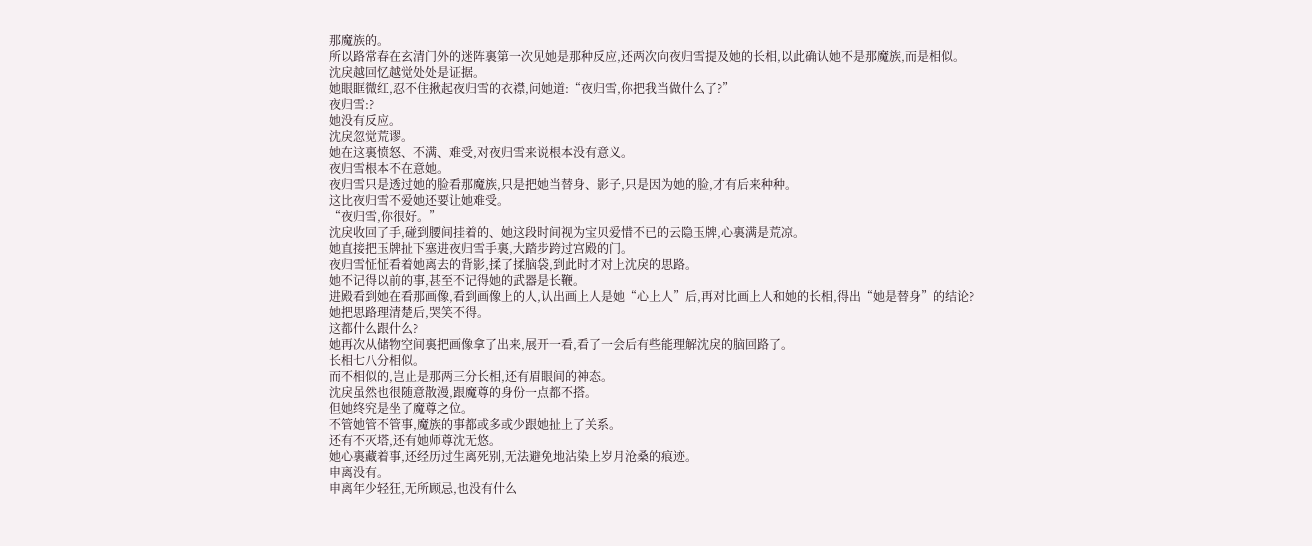那魔族的。
所以路常春在玄清门外的迷阵裏第一次见她是那种反应,还两次向夜归雪提及她的长相,以此确认她不是那魔族,而是相似。
沈戾越回忆越觉处处是证据。
她眼眶微红,忍不住揪起夜归雪的衣襟,问她道:“夜归雪,你把我当做什么了?”
夜归雪:?
她没有反应。
沈戾忽觉荒谬。
她在这裏愤怒、不满、难受,对夜归雪来说根本没有意义。
夜归雪根本不在意她。
夜归雪只是透过她的脸看那魔族,只是把她当替身、影子,只是因为她的脸,才有后来种种。
这比夜归雪不爱她还要让她难受。
“夜归雪,你很好。”
沈戾收回了手,碰到腰间挂着的、她这段时间视为宝贝爱惜不已的云隐玉牌,心裏满是荒凉。
她直接把玉牌扯下塞进夜归雪手裏,大踏步跨过宫殿的门。
夜归雪怔怔看着她离去的背影,揉了揉脑袋,到此时才对上沈戾的思路。
她不记得以前的事,甚至不记得她的武器是长鞭。
进殿看到她在看那画像,看到画像上的人,认出画上人是她“心上人”后,再对比画上人和她的长相,得出“她是替身”的结论?
她把思路理清楚后,哭笑不得。
这都什么跟什么?
她再次从储物空间裏把画像拿了出来,展开一看,看了一会后有些能理解沈戾的脑回路了。
长相七八分相似。
而不相似的,岂止是那两三分长相,还有眉眼间的神态。
沈戾虽然也很随意散漫,跟魔尊的身份一点都不搭。
但她终究是坐了魔尊之位。
不管她管不管事,魔族的事都或多或少跟她扯上了关系。
还有不灭塔,还有她师尊沈无悠。
她心裏藏着事,还经历过生离死别,无法避免地沾染上岁月沧桑的痕迹。
申离没有。
申离年少轻狂,无所顾忌,也没有什么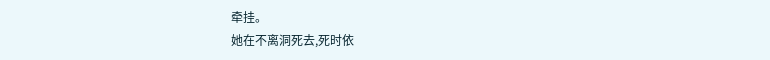牵挂。
她在不离洞死去,死时依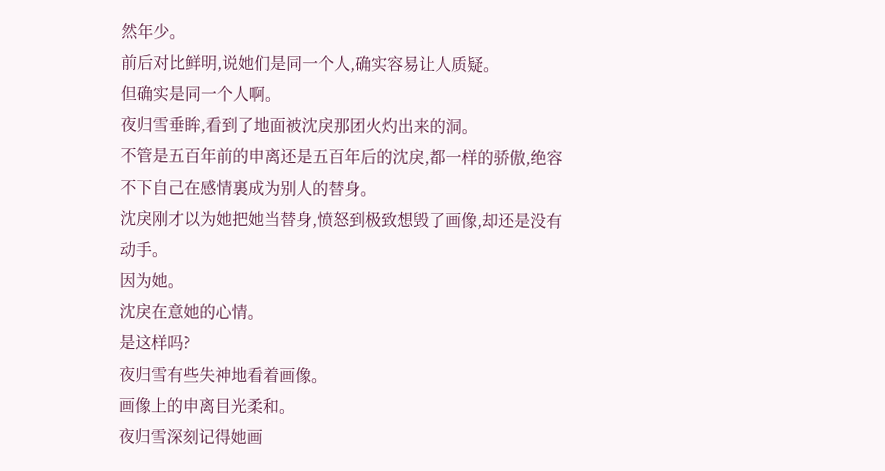然年少。
前后对比鲜明,说她们是同一个人,确实容易让人质疑。
但确实是同一个人啊。
夜归雪垂眸,看到了地面被沈戾那团火灼出来的洞。
不管是五百年前的申离还是五百年后的沈戾,都一样的骄傲,绝容不下自己在感情裏成为别人的替身。
沈戾刚才以为她把她当替身,愤怒到极致想毁了画像,却还是没有动手。
因为她。
沈戾在意她的心情。
是这样吗?
夜归雪有些失神地看着画像。
画像上的申离目光柔和。
夜归雪深刻记得她画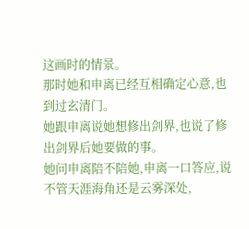这画时的情景。
那时她和申离已经互相确定心意,也到过玄清门。
她跟申离说她想修出剑界,也说了修出剑界后她要做的事。
她问申离陪不陪她,申离一口答应,说不管天涯海角还是云雾深处,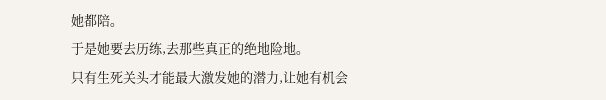她都陪。
于是她要去历练,去那些真正的绝地险地。
只有生死关头才能最大激发她的潜力,让她有机会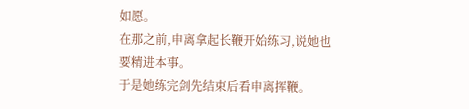如愿。
在那之前,申离拿起长鞭开始练习,说她也要精进本事。
于是她练完剑先结束后看申离挥鞭。